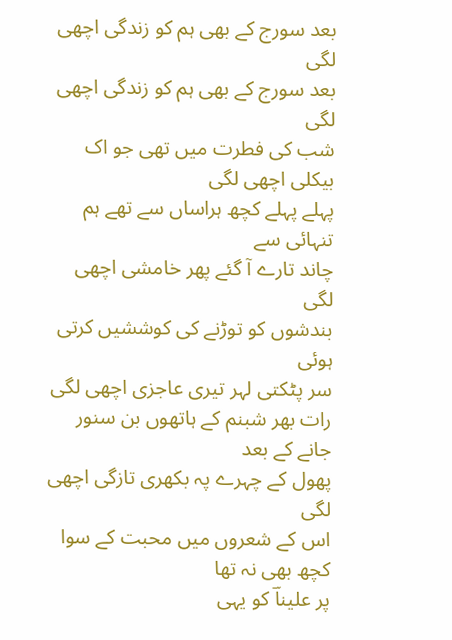بعد سورج کے بھی ہم کو زندگی اچھی لگی
بعد سورج کے بھی ہم کو زندگی اچھی لگی
شب کی فطرت میں تھی جو اک بیکلی اچھی لگی
پہلے پہلے کچھ ہراساں سے تھے ہم تنہائی سے
چاند تارے آ گئے پھر خامشی اچھی لگی
بندشوں کو توڑنے کی کوششیں کرتی ہوئی
سر پٹکتی لہر تیری عاجزی اچھی لگی
رات بھر شبنم کے ہاتھوں بن سنور جانے کے بعد
پھول کے چہرے پہ بکھری تازگی اچھی لگی
اس کے شعروں میں محبت کے سوا کچھ بھی نہ تھا
پر علیناؔ کو یہی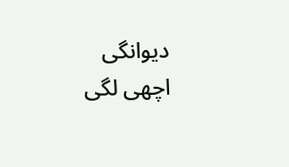دیوانگی اچھی لگی